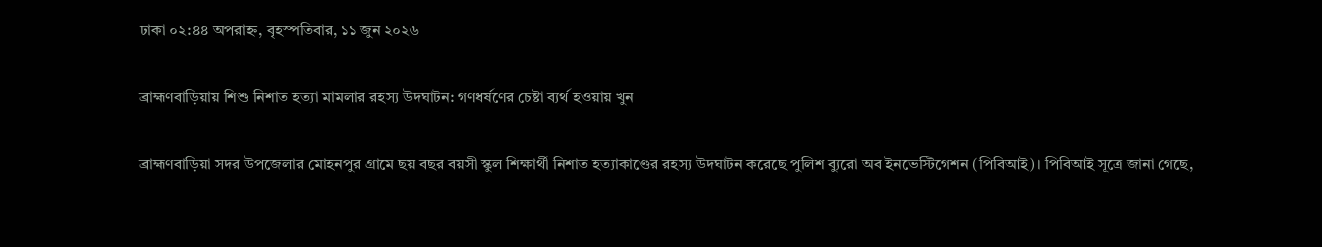ঢাকা ০২:৪৪ অপরাহ্ন, বৃহস্পতিবার, ১১ জুন ২০২৬

ব্রাহ্মণবাড়িয়ায় শিশু নিশাত হত্যা মামলার রহস্য উদঘাটন: গণধর্ষণের চেষ্টা ব্যর্থ হওয়ায় খুন

ব্রাহ্মণবাড়িয়া সদর উপজেলার মোহনপুর গ্রামে ছয় বছর বয়সী স্কুল শিক্ষার্থী নিশাত হত্যাকাণ্ডের রহস্য উদঘাটন করেছে পুলিশ ব্যুরো অব ইনভেস্টিগেশন (পিবিআই)। পিবিআই সূত্রে জানা গেছে,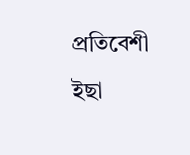প্রতিবেশী ইছা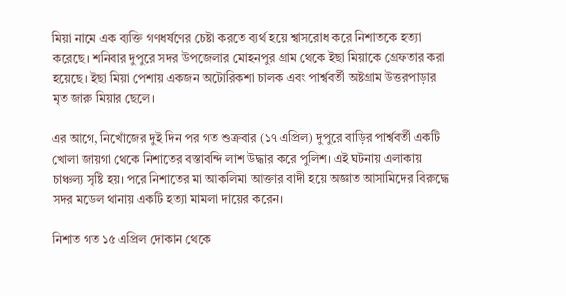মিয়া নামে এক ব্যক্তি গণধর্ষণের চেষ্টা করতে ব্যর্থ হয়ে শ্বাসরোধ করে নিশাতকে হত্যা করেছে। শনিবার দুপুরে সদর উপজেলার মোহনপুর গ্রাম থেকে ইছা মিয়াকে গ্রেফতার করা হয়েছে। ইছা মিয়া পেশায় একজন অটোরিকশা চালক এবং পার্শ্ববর্তী অষ্টগ্রাম উত্তরপাড়ার মৃত জারু মিয়ার ছেলে।

এর আগে, নিখোঁজের দুই দিন পর গত শুক্রবার (১৭ এপ্রিল) দুপুরে বাড়ির পার্শ্ববর্তী একটি খোলা জায়গা থেকে নিশাতের বস্তাবন্দি লাশ উদ্ধার করে পুলিশ। এই ঘটনায় এলাকায় চাঞ্চল্য সৃষ্টি হয়। পরে নিশাতের মা আকলিমা আক্তার বাদী হয়ে অজ্ঞাত আসামিদের বিরুদ্ধে সদর মডেল থানায় একটি হত্যা মামলা দায়ের করেন।

নিশাত গত ১৫ এপ্রিল দোকান থেকে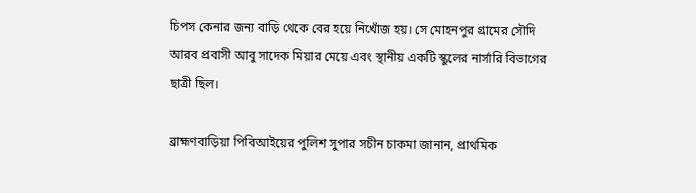চিপস কেনার জন্য বাড়ি থেকে বের হয়ে নিখোঁজ হয়। সে মোহনপুর গ্রামের সৌদি আরব প্রবাসী আবু সাদেক মিয়ার মেয়ে এবং স্থানীয় একটি স্কুলের নার্সারি বিভাগের ছাত্রী ছিল।

ব্রাহ্মণবাড়িয়া পিবিআইয়ের পুলিশ সুপার সচীন চাকমা জানান, প্রাথমিক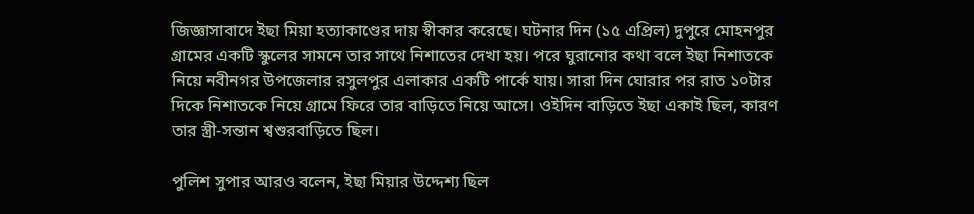জিজ্ঞাসাবাদে ইছা মিয়া হত্যাকাণ্ডের দায় স্বীকার করেছে। ঘটনার দিন (১৫ এপ্রিল) দুপুরে মোহনপুর গ্রামের একটি স্কুলের সামনে তার সাথে নিশাতের দেখা হয়। পরে ঘুরানোর কথা বলে ইছা নিশাতকে নিয়ে নবীনগর উপজেলার রসুলপুর এলাকার একটি পার্কে যায়। সারা দিন ঘোরার পর রাত ১০টার দিকে নিশাতকে নিয়ে গ্রামে ফিরে তার বাড়িতে নিয়ে আসে। ওইদিন বাড়িতে ইছা একাই ছিল, কারণ তার স্ত্রী-সন্তান শ্বশুরবাড়িতে ছিল।

পুলিশ সুপার আরও বলেন, ইছা মিয়ার উদ্দেশ্য ছিল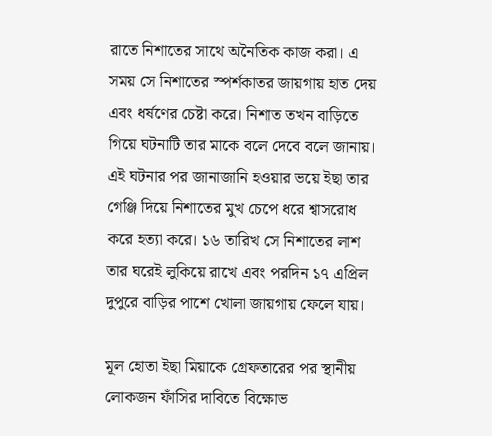রাতে নিশাতের সাথে অনৈতিক কাজ করা। এ সময় সে নিশাতের স্পর্শকাতর জায়গায় হাত দেয় এবং ধর্ষণের চেষ্টা করে। নিশাত তখন বাড়িতে গিয়ে ঘটনাটি তার মাকে বলে দেবে বলে জানায়। এই ঘটনার পর জানাজানি হওয়ার ভয়ে ইছা তার গেঞ্জি দিয়ে নিশাতের মুখ চেপে ধরে শ্বাসরোধ করে হত্যা করে। ১৬ তারিখ সে নিশাতের লাশ তার ঘরেই লুকিয়ে রাখে এবং পরদিন ১৭ এপ্রিল দুপুরে বাড়ির পাশে খোলা জায়গায় ফেলে যায়।

মূল হোতা ইছা মিয়াকে গ্রেফতারের পর স্থানীয় লোকজন ফাঁসির দাবিতে বিক্ষোভ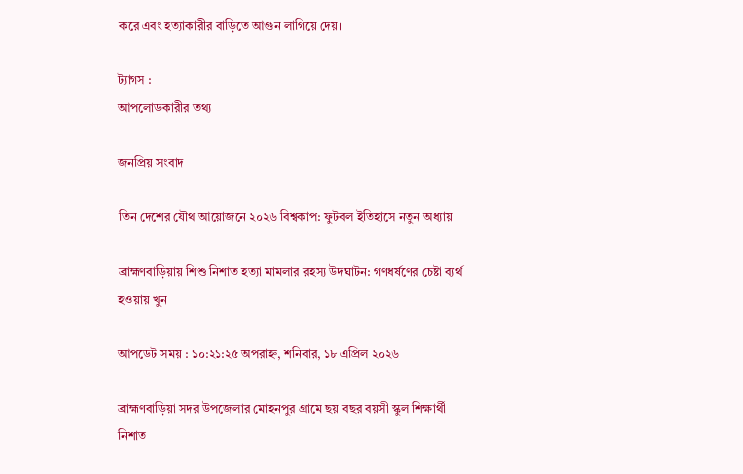করে এবং হত্যাকারীর বাড়িতে আগুন লাগিয়ে দেয়।

ট্যাগস :
আপলোডকারীর তথ্য

জনপ্রিয় সংবাদ

তিন দেশের যৌথ আয়োজনে ২০২৬ বিশ্বকাপ: ফুটবল ইতিহাসে নতুন অধ্যায়

ব্রাহ্মণবাড়িয়ায় শিশু নিশাত হত্যা মামলার রহস্য উদঘাটন: গণধর্ষণের চেষ্টা ব্যর্থ হওয়ায় খুন

আপডেট সময় : ১০:২১:২৫ অপরাহ্ন, শনিবার, ১৮ এপ্রিল ২০২৬

ব্রাহ্মণবাড়িয়া সদর উপজেলার মোহনপুর গ্রামে ছয় বছর বয়সী স্কুল শিক্ষার্থী নিশাত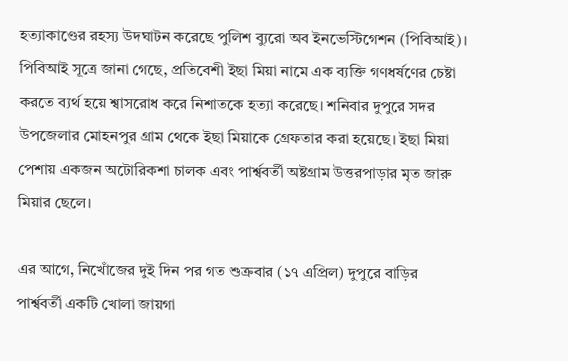হত্যাকাণ্ডের রহস্য উদঘাটন করেছে পুলিশ ব্যুরো অব ইনভেস্টিগেশন (পিবিআই)। পিবিআই সূত্রে জানা গেছে, প্রতিবেশী ইছা মিয়া নামে এক ব্যক্তি গণধর্ষণের চেষ্টা করতে ব্যর্থ হয়ে শ্বাসরোধ করে নিশাতকে হত্যা করেছে। শনিবার দুপুরে সদর উপজেলার মোহনপুর গ্রাম থেকে ইছা মিয়াকে গ্রেফতার করা হয়েছে। ইছা মিয়া পেশায় একজন অটোরিকশা চালক এবং পার্শ্ববর্তী অষ্টগ্রাম উত্তরপাড়ার মৃত জারু মিয়ার ছেলে।

এর আগে, নিখোঁজের দুই দিন পর গত শুক্রবার (১৭ এপ্রিল) দুপুরে বাড়ির পার্শ্ববর্তী একটি খোলা জায়গা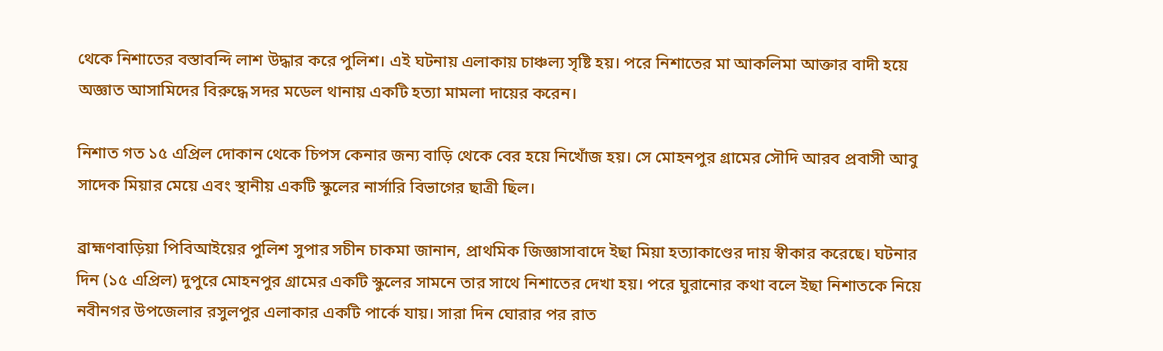থেকে নিশাতের বস্তাবন্দি লাশ উদ্ধার করে পুলিশ। এই ঘটনায় এলাকায় চাঞ্চল্য সৃষ্টি হয়। পরে নিশাতের মা আকলিমা আক্তার বাদী হয়ে অজ্ঞাত আসামিদের বিরুদ্ধে সদর মডেল থানায় একটি হত্যা মামলা দায়ের করেন।

নিশাত গত ১৫ এপ্রিল দোকান থেকে চিপস কেনার জন্য বাড়ি থেকে বের হয়ে নিখোঁজ হয়। সে মোহনপুর গ্রামের সৌদি আরব প্রবাসী আবু সাদেক মিয়ার মেয়ে এবং স্থানীয় একটি স্কুলের নার্সারি বিভাগের ছাত্রী ছিল।

ব্রাহ্মণবাড়িয়া পিবিআইয়ের পুলিশ সুপার সচীন চাকমা জানান, প্রাথমিক জিজ্ঞাসাবাদে ইছা মিয়া হত্যাকাণ্ডের দায় স্বীকার করেছে। ঘটনার দিন (১৫ এপ্রিল) দুপুরে মোহনপুর গ্রামের একটি স্কুলের সামনে তার সাথে নিশাতের দেখা হয়। পরে ঘুরানোর কথা বলে ইছা নিশাতকে নিয়ে নবীনগর উপজেলার রসুলপুর এলাকার একটি পার্কে যায়। সারা দিন ঘোরার পর রাত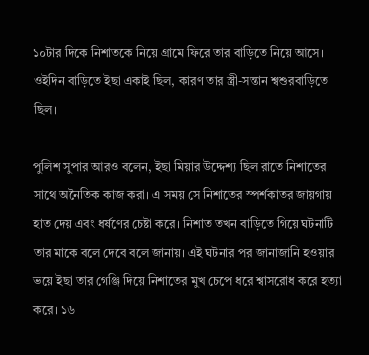১০টার দিকে নিশাতকে নিয়ে গ্রামে ফিরে তার বাড়িতে নিয়ে আসে। ওইদিন বাড়িতে ইছা একাই ছিল, কারণ তার স্ত্রী-সন্তান শ্বশুরবাড়িতে ছিল।

পুলিশ সুপার আরও বলেন, ইছা মিয়ার উদ্দেশ্য ছিল রাতে নিশাতের সাথে অনৈতিক কাজ করা। এ সময় সে নিশাতের স্পর্শকাতর জায়গায় হাত দেয় এবং ধর্ষণের চেষ্টা করে। নিশাত তখন বাড়িতে গিয়ে ঘটনাটি তার মাকে বলে দেবে বলে জানায়। এই ঘটনার পর জানাজানি হওয়ার ভয়ে ইছা তার গেঞ্জি দিয়ে নিশাতের মুখ চেপে ধরে শ্বাসরোধ করে হত্যা করে। ১৬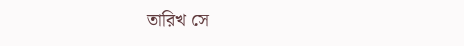তারিখ সে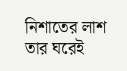নিশাতের লাশ তার ঘরেই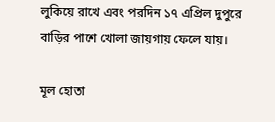লুকিয়ে রাখে এবং পরদিন ১৭ এপ্রিল দুপুরে বাড়ির পাশে খোলা জায়গায় ফেলে যায়।

মূল হোতা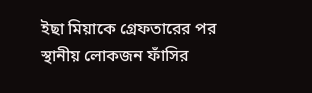ইছা মিয়াকে গ্রেফতারের পর স্থানীয় লোকজন ফাঁসির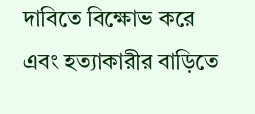দাবিতে বিক্ষোভ করে এবং হত্যাকারীর বাড়িতে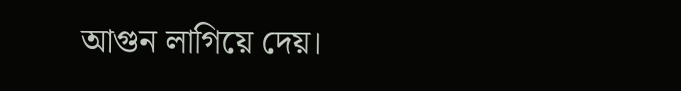আগুন লাগিয়ে দেয়।